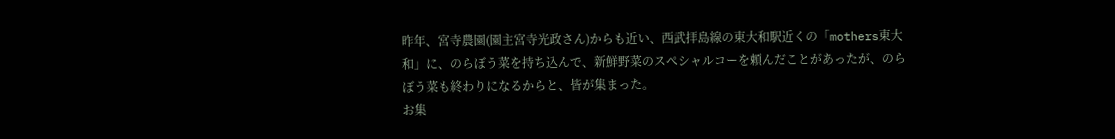昨年、宮寺農園(園主宮寺光政さん)からも近い、西武拝島線の東大和駅近くの「mothers東大和」に、のらぼう菜を持ち込んで、新鮮野菜のスぺシャルコーを頼んだことがあったが、のらぼう菜も終わりになるからと、皆が集まった。
お集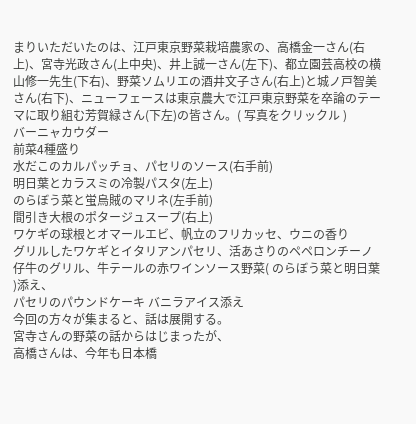まりいただいたのは、江戸東京野菜栽培農家の、高橋金一さん(右上)、宮寺光政さん(上中央)、井上誠一さん(左下)、都立園芸高校の横山修一先生(下右)、野菜ソムリエの酒井文子さん(右上)と城ノ戸智美さん(右下)、ニューフェースは東京農大で江戸東京野菜を卒論のテーマに取り組む芳賀緑さん(下左)の皆さん。( 写真をクリックル )
バーニャカウダー
前菜4種盛り
水だこのカルパッチョ、パセリのソース(右手前)
明日葉とカラスミの冷製パスタ(左上)
のらぼう菜と蛍烏賊のマリネ(左手前)
間引き大根のポタージュスープ(右上)
ワケギの球根とオマールエビ、帆立のフリカッセ、ウニの香り
グリルしたワケギとイタリアンパセリ、活あさりのペペロンチーノ
仔牛のグリル、牛テールの赤ワインソース野菜( のらぼう菜と明日葉 )添え、
パセリのパウンドケーキ バニラアイス添え
今回の方々が集まると、話は展開する。
宮寺さんの野菜の話からはじまったが、
高橋さんは、今年も日本橋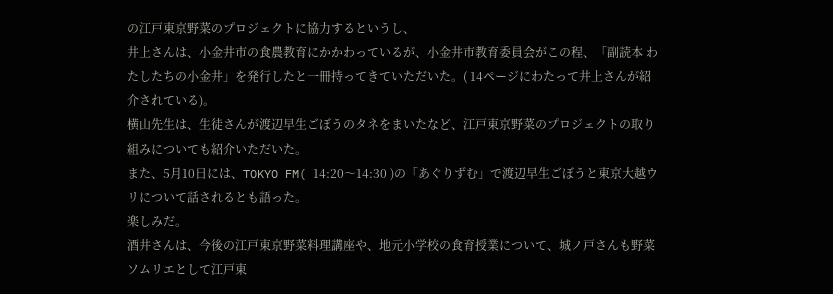の江戸東京野菜のプロジェクトに協力するというし、
井上さんは、小金井市の食農教育にかかわっているが、小金井市教育委員会がこの程、「副読本 わたしたちの小金井」を発行したと一冊持ってきていただいた。( 14ページにわたって井上さんが紹介されている)。
横山先生は、生徒さんが渡辺早生ごぼうのタネをまいたなど、江戸東京野菜のプロジェクトの取り組みについても紹介いただいた。
また、5月10日には、TOKYO FM( 14:20〜14:30 )の「あぐりずむ」で渡辺早生ごぼうと東京大越ウリについて話されるとも語った。
楽しみだ。
酒井さんは、今後の江戸東京野菜料理講座や、地元小学校の食育授業について、城ノ戸さんも野菜ソムリエとして江戸東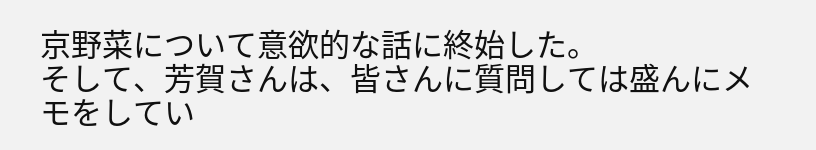京野菜について意欲的な話に終始した。
そして、芳賀さんは、皆さんに質問しては盛んにメモをしてい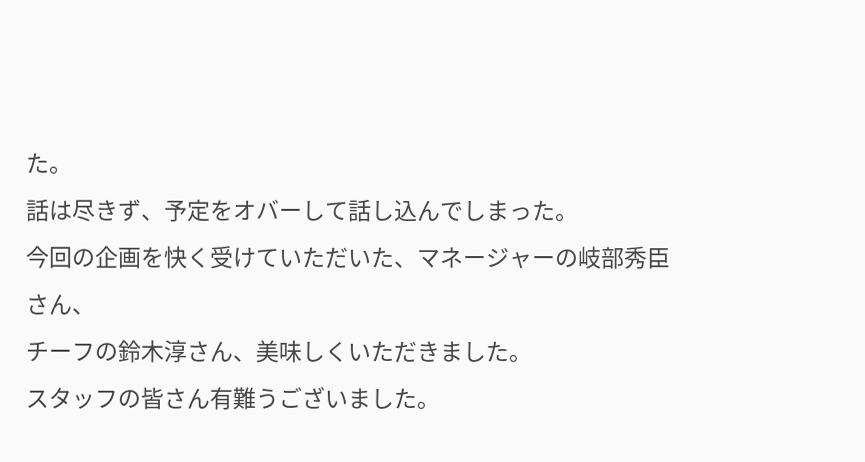た。
話は尽きず、予定をオバーして話し込んでしまった。
今回の企画を快く受けていただいた、マネージャーの岐部秀臣さん、
チーフの鈴木淳さん、美味しくいただきました。
スタッフの皆さん有難うございました。